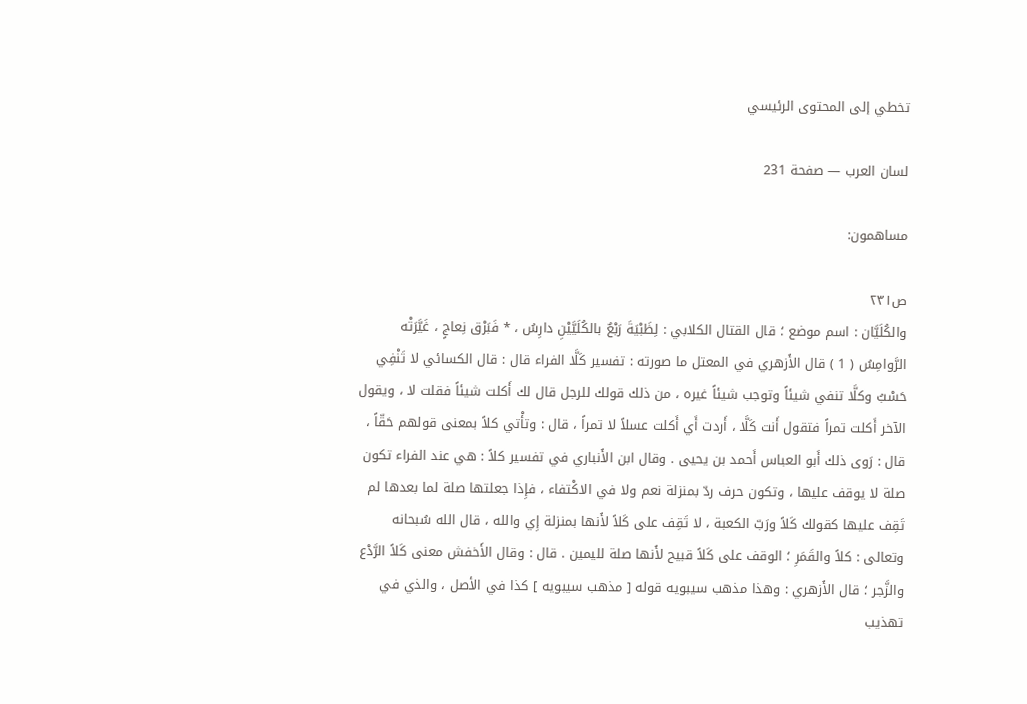تخطي إلى المحتوى الرئيسي

لسان العرب — صفحة 231

مساهمون:

ص٢٣١
والكُلَيَّان : اسم موضع ؛ قال القتال الكلابي : لِظَبْيَةَ رَبْعٌ بالكُلَيَّيْنِ دارِسُ ، * فَبَرْق نِعاجٍ ، غَيَّرَتْه الرَّوامِسُ ( 1 ) قال الأَزهري في المعتل ما صورته : تفسير كَلَّا الفراء قال : قال الكسائي لا تَنْفِي حَسْبُ وكلَّا تنفي شيئاً وتوجب شيئاً غيره ، من ذلك قولك للرجل قال لك أَكلت شيئاً فقلت لا ، ويقول الآخر أَكلت تمراً فتقول أَنت كَلَّا ، أَردت أَي أَكلت عسلاً لا تمراً ، قال : وتأْتي كلاً بمعنى قولهم حَقّاً ، قال : رَوى ذلك أَبو العباس أَحمد بن يحيى . وقال ابن الأَنباري في تفسير كلاً : هي عند الفراء تكون صلة لا يوقف عليها ، وتكون حرف ردّ بمنزلة نعم ولا في الاكْتفاء ، فإِذا جعلتها صلة لما بعدها لم تَقِف عليها كقولك كَلاً ورَبّ الكعبة ، لا تَقِف على كَلاً لأَنها بمنزلة إِي والله ، قال الله سُبحانه وتعالى : كلاً والقَمَرِ ؛ الوقف على كَلاً قبيح لأَنها صلة لليمين . قال : وقال الأَخفش معنى كَلاً الرَّدْع والزَّجر ؛ قال الأَزهري : وهذا مذهب سيبويه قوله [ مذهب سيبويه ] كذا في الأصل ، والذي في تهذيب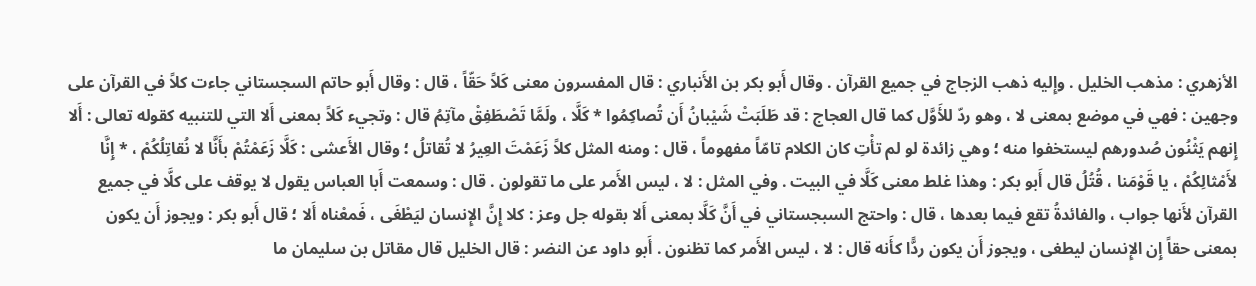الأزهري : مذهب الخليل . وإِليه ذهب الزجاج في جميع القرآن . وقال أَبو بكر بن الأَنباري : قال المفسرون معنى كَلاً حَقّاً ، قال : وقال أَبو حاتم السجستاني جاءت كلاً في القرآن على وجهين : فهي في موضع بمعنى لا ، وهو ردّ للأَوَّل كما قال العجاج : قد طَلَبَتْ شَيْبانُ أَن تُصاكِمُوا * كَلَّا ، ولَمَّا تَصْطَفِقْ مآتِمُ قال : وتجيء كَلاً بمعنى أَلا التي للتنبيه كقوله تعالى : أَلا إِنهم يَثْنُون صُدورهم ليستخفوا منه ؛ وهي زائدة لو لم تأْتِ كان الكلام تامّاً مفهوماً ، قال : ومنه المثل كلاً زَعَمْتَ العِيرُ لا تُقاتلُ ؛ وقال الأَعشى : كَلَّا زَعَمْتُمْ بأَنَّا لا نُقاتِلُكُمْ ، * إِنَّا لأَمْثالِكُمْ ، يا قَوْمَنا ، قُتُلُ قال أَبو بكر : وهذا غلط معنى كَلَّا في البيت . وفي المثل : لا ، ليس الأَمر على ما تقولون . قال : وسمعت أَبا العباس يقول لا يوقف على كلَّا في جميع القرآن لأَنها جواب ، والفائدةُ تقع فيما بعدها ، قال : واحتج السبجستاني في أَنَّ كَلَّا بمعنى أَلا بقوله جل وعز : كلا إِنَّ الإِنسان ليَطْغَى ، فَمعْناه أَلا ؛ قال أَبو بكر : ويجوز أَن يكون بمعنى حقاً إِن الإِنسان ليطغى ، ويجوز أَن يكون ردًّا كأَنه قال : لا ، ليس الأَمر كما تظنون . أَبو داود عن النضر : قال الخليل قال مقاتل بن سليمان ما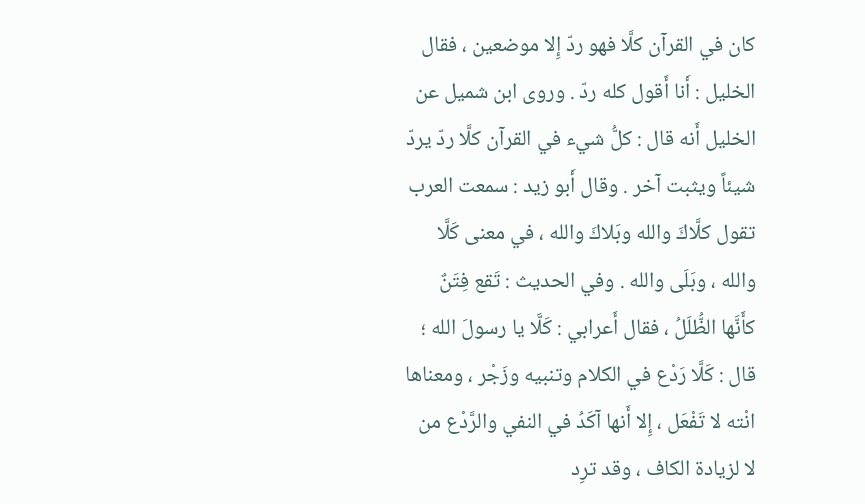كان في القرآن كلَّا فهو ردّ إِلا موضعين ، فقال الخليل : أَنا أَقول كله ردّ . وروى ابن شميل عن الخليل أَنه قال : كلُّ شيء في القرآن كلَّا ردّ يردّ شيئاً ويثبت آخر . وقال أَبو زيد : سمعت العرب تقول كلَّاكَ والله وبَلاكَ والله ، في معنى كَلَّا والله ، وبَلَى والله . وفي الحديث : تَقع فِتَنٌ كأَنَّها الظُّلَلُ ، فقال أَعرابي : كَلَّا يا رسولَ الله ؛ قال : كَلَّا رَدْع في الكلام وتنبيه وزَجْر ، ومعناها انْته لا تَفْعَل ، إِلا أَنها آكَدُ في النفي والرَّدْع من لا لزيادة الكاف ، وقد ترِد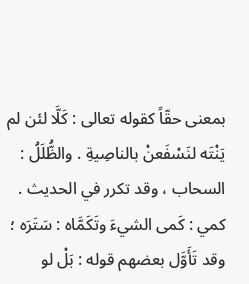بمعنى حقّاً كقوله تعالى : كَلَّا لئن لم يَنْتَه لنَسْفَعنْ بالناصِيةِ . والظُّلَلُ : السحاب ، وقد تكرر في الحديث .
كمي : كَمى الشيءَ وتَكَمَّاه : سَتَرَه ؛ وقد تَأَوَّل بعضهم قوله : بَلْ لو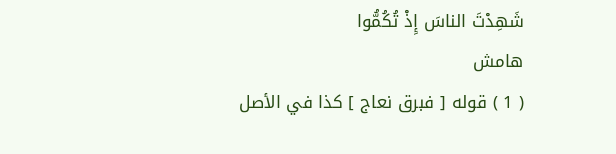شَهِدْتَ الناسَ إِذْ تُكُمُّوا
هامش
( 1 ) قوله [ فبرق نعاج ] كذا في الأصل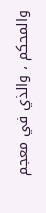والمحكم ، والذي في معجم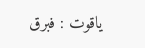ياقوت : فبرق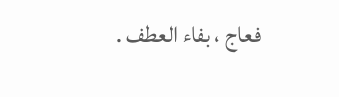فعاج ، بفاء العطف .